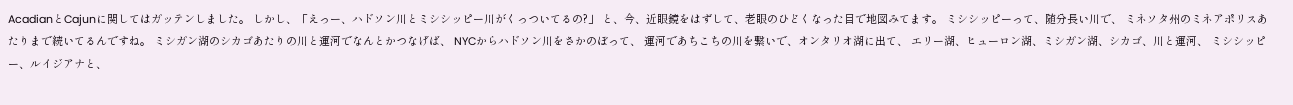AcadianとCajunに関してはガッテンしました。 しかし、「えっー、ハドソン川とミシシッピー川がくっついてるの?」 と、今、近眼鏡をはずして、老眼のひどくなった目で地図みてます。 ミシシッピーって、随分長い川で、 ミネソタ州のミネアポリスあたりまで続いてるんですね。 ミシガン湖のシカゴあたりの川と運河でなんとかつなげば、 NYCからハドソン川をさかのぼって、 運河であちこちの川を繋いで、オンタリオ湖に出て、 エリー湖、ヒューロン湖、ミシガン湖、シカゴ、川と運河、 ミシシッピー、ルイジアナと、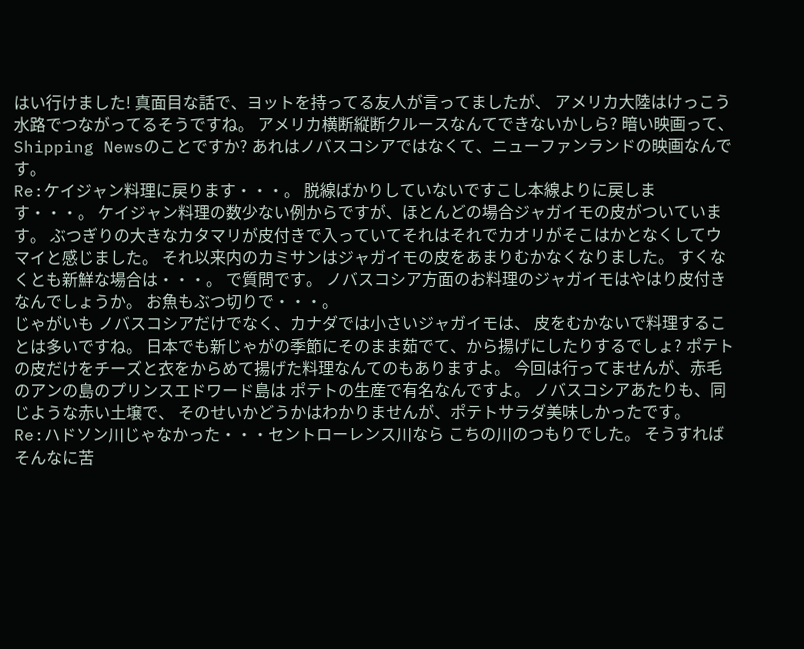はい行けました! 真面目な話で、ヨットを持ってる友人が言ってましたが、 アメリカ大陸はけっこう水路でつながってるそうですね。 アメリカ横断縦断クルースなんてできないかしら? 暗い映画って、Shipping Newsのことですか? あれはノバスコシアではなくて、ニューファンランドの映画なんです。
Re:ケイジャン料理に戻ります・・・。 脱線ばかりしていないですこし本線よりに戻します・・・。 ケイジャン料理の数少ない例からですが、ほとんどの場合ジャガイモの皮がついています。 ぶつぎりの大きなカタマリが皮付きで入っていてそれはそれでカオリがそこはかとなくしてウマイと感じました。 それ以来内のカミサンはジャガイモの皮をあまりむかなくなりました。 すくなくとも新鮮な場合は・・・。 で質問です。 ノバスコシア方面のお料理のジャガイモはやはり皮付きなんでしょうか。 お魚もぶつ切りで・・・。
じゃがいも ノバスコシアだけでなく、カナダでは小さいジャガイモは、 皮をむかないで料理することは多いですね。 日本でも新じゃがの季節にそのまま茹でて、から揚げにしたりするでしょ? ポテトの皮だけをチーズと衣をからめて揚げた料理なんてのもありますよ。 今回は行ってませんが、赤毛のアンの島のプリンスエドワード島は ポテトの生産で有名なんですよ。 ノバスコシアあたりも、同じような赤い土壌で、 そのせいかどうかはわかりませんが、ポテトサラダ美味しかったです。
Re:ハドソン川じゃなかった・・・セントローレンス川なら こちの川のつもりでした。 そうすればそんなに苦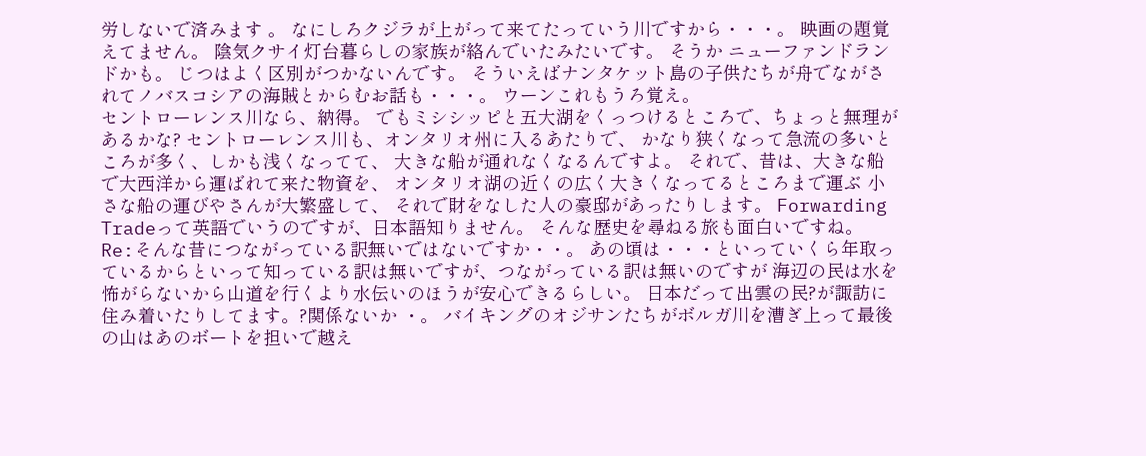労しないで済みます 。 なにしろクジラが上がって来てたっていう川ですから・・・。 映画の題覚えてません。 陰気クサイ灯台暮らしの家族が絡んでいたみたいです。 そうか ニューファンドランドかも。 じつはよく区別がつかないんです。 そういえばナンタケット島の子供たちが舟でながされてノバスコシアの海賊とからむお話も・・・。 ウーンこれもうろ覚え。
セントローレンス川なら、納得。 でもミシシッピと五大湖をくっつけるところで、ちょっと無理があるかな? セントローレンス川も、オンタリオ州に入るあたりで、 かなり狭くなって急流の多いところが多く、しかも浅くなってて、 大きな船が通れなくなるんですよ。 それで、昔は、大きな船で大西洋から運ばれて来た物資を、 オンタリオ湖の近くの広く大きくなってるところまで運ぶ 小さな船の運びやさんが大繁盛して、 それで財をなした人の豪邸があったりします。 Forwarding Tradeって英語でいうのですが、日本語知りません。 そんな歴史を尋ねる旅も面白いですね。
Re:そんな昔につながっている訳無いではないですか・・。 あの頃は・・・といっていくら年取っているからといって知っている訳は無いですが、つながっている訳は無いのですが 海辺の民は水を怖がらないから山道を行くより水伝いのほうが安心できるらしい。 日本だって出雲の民?が諏訪に住み着いたりしてます。?関係ないか ・。 バイキングのオジサンたちがボルガ川を漕ぎ上って最後の山はあのボートを担いで越え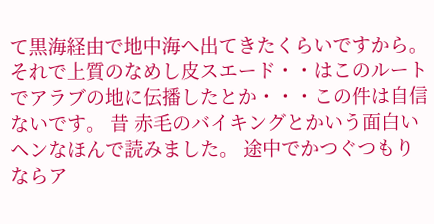て黒海経由で地中海へ出てきたくらいですから。 それで上質のなめし皮スエード・・はこのルートでアラブの地に伝播したとか・・・この件は自信ないです。 昔 赤毛のバイキングとかいう面白いヘンなほんで読みました。 途中でかつぐつもりならア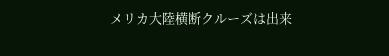メリカ大陸横断クルーズは出来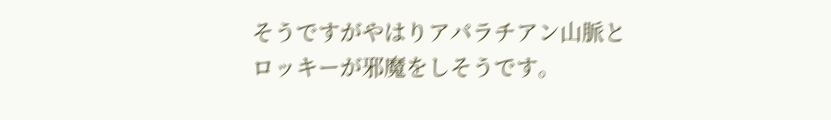そうですがやはりアパラチアン山脈とロッキーが邪魔をしそうです。